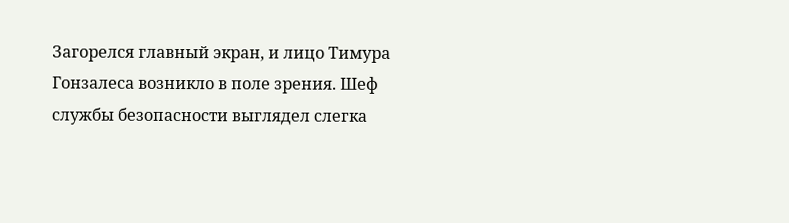Загорелся главный экран, и лицо Тимура Гонзалеса возникло в поле зрения. Шеф службы безопасности выглядел слегка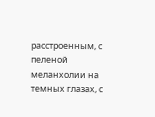расстроенным, с пеленой меланхолии на темных глазах, с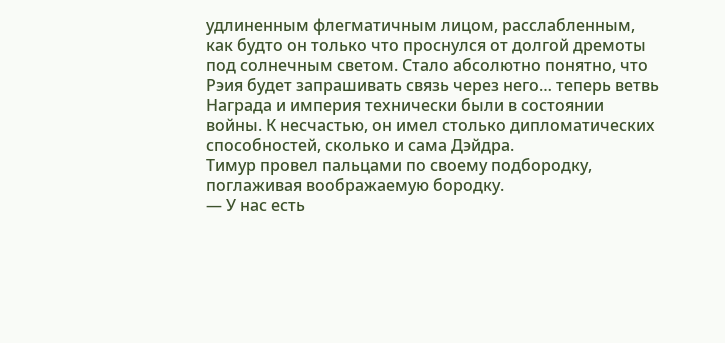удлиненным флегматичным лицом, расслабленным, как будто он только что проснулся от долгой дремоты под солнечным светом. Стало абсолютно понятно, что Рэия будет запрашивать связь через него… теперь ветвь Награда и империя технически были в состоянии войны. К несчастью, он имел столько дипломатических способностей, сколько и сама Дэйдра.
Тимур провел пальцами по своему подбородку, поглаживая воображаемую бородку.
— У нас есть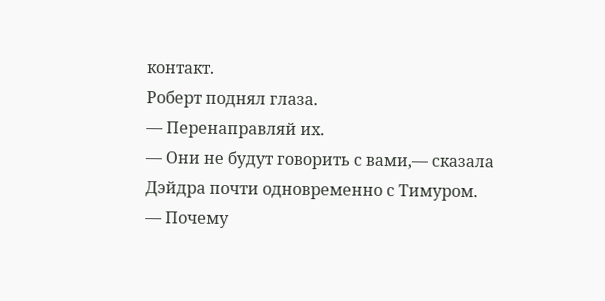контакт.
Роберт поднял глаза.
— Перенаправляй их.
— Они не будут говорить с вами,— сказала Дэйдра почти одновременно с Тимуром.
— Почему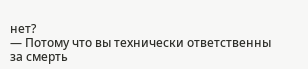нет?
— Потому что вы технически ответственны за смерть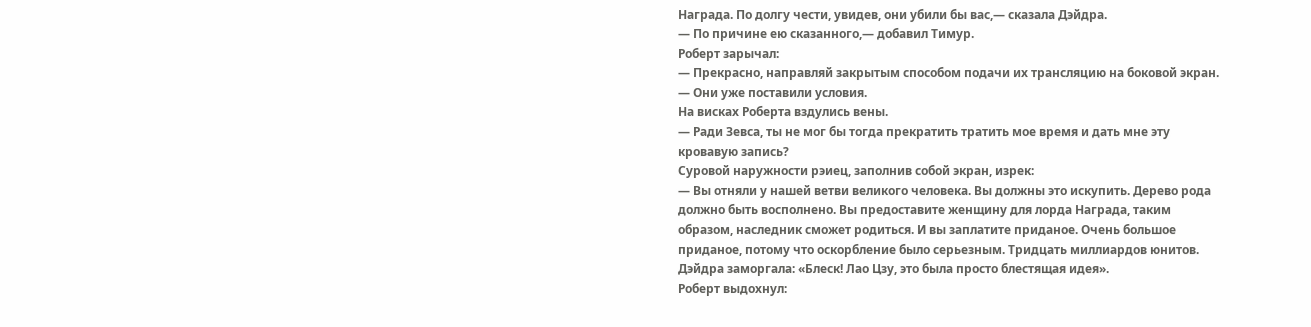Награда. По долгу чести, увидев, они убили бы вас,— сказала Дэйдра.
— По причине ею сказанного,— добавил Тимур.
Роберт зарычал:
— Прекрасно, направляй закрытым способом подачи их трансляцию на боковой экран.
— Они уже поставили условия.
На висках Роберта вздулись вены.
— Ради Зевса, ты не мог бы тогда прекратить тратить мое время и дать мне эту кровавую запись?
Суровой наружности рэиец, заполнив собой экран, изрек:
— Вы отняли у нашей ветви великого человека. Вы должны это искупить. Дерево рода должно быть восполнено. Вы предоставите женщину для лорда Награда, таким образом, наследник сможет родиться. И вы заплатите приданое. Очень большое приданое, потому что оскорбление было серьезным. Тридцать миллиардов юнитов.
Дэйдра заморгала: «Блеск! Лао Цзу, это была просто блестящая идея».
Роберт выдохнул: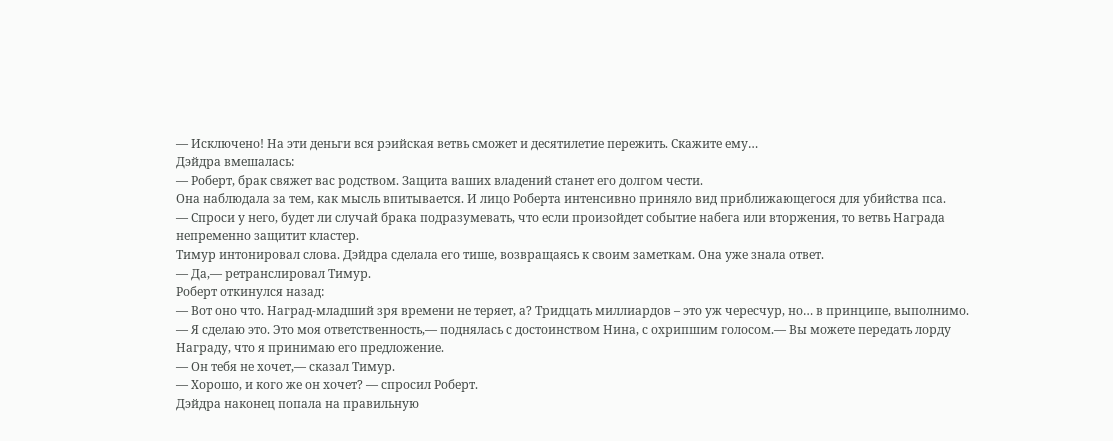— Исключено! На эти деньги вся рэийская ветвь сможет и десятилетие пережить. Скажите ему…
Дэйдра вмешалась:
— Роберт, брак свяжет вас родством. Защита ваших владений станет его долгом чести.
Она наблюдала за тем, как мысль впитывается. И лицо Роберта интенсивно приняло вид приближающегося для убийства пса.
— Спроси у него, будет ли случай брака подразумевать, что если произойдет событие набега или вторжения, то ветвь Награда непременно защитит кластер.
Тимур интонировал слова. Дэйдра сделала его тише, возвращаясь к своим заметкам. Она уже знала ответ.
— Да,— ретранслировал Тимур.
Роберт откинулся назад:
— Вот оно что. Наград-младший зря времени не теряет, а? Тридцать миллиардов – это уж чересчур, но… в принципе, выполнимо.
— Я сделаю это. Это моя ответственность,— поднялась с достоинством Нина, с охрипшим голосом.— Вы можете передать лорду Награду, что я принимаю его предложение.
— Он тебя не хочет,— сказал Тимур.
— Хорошо, и кого же он хочет? — спросил Роберт.
Дэйдра наконец попала на правильную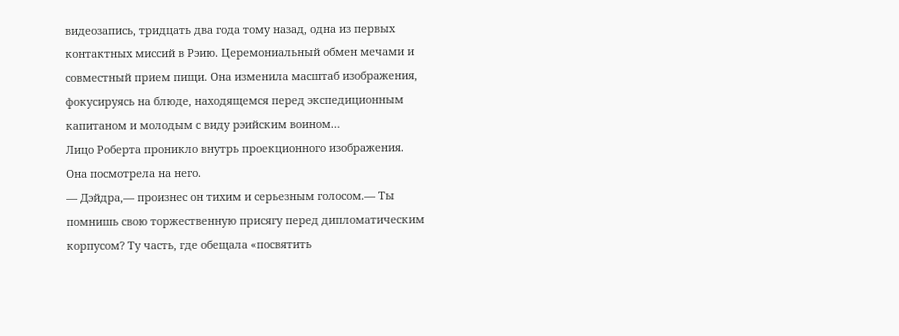видеозапись, тридцать два года тому назад, одна из первых контактных миссий в Рэию. Церемониальный обмен мечами и совместный прием пищи. Она изменила масштаб изображения, фокусируясь на блюде, находящемся перед экспедиционным капитаном и молодым с виду рэийским воином…
Лицо Роберта проникло внутрь проекционного изображения. Она посмотрела на него.
— Дэйдра,— произнес он тихим и серьезным голосом.— Ты помнишь свою торжественную присягу перед дипломатическим корпусом? Ту часть, где обещала «посвятить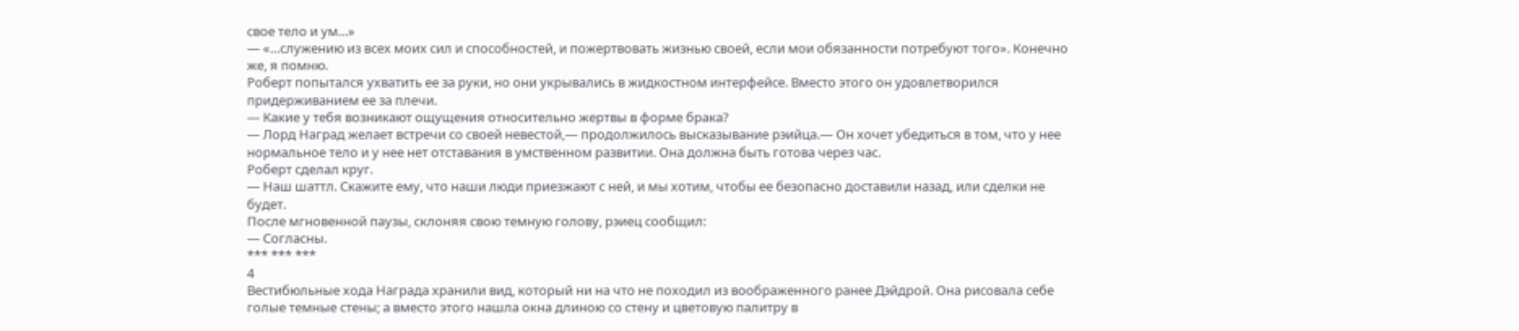свое тело и ум…»
— «…служению из всех моих сил и способностей, и пожертвовать жизнью своей, если мои обязанности потребуют того». Конечно же, я помню.
Роберт попытался ухватить ее за руки, но они укрывались в жидкостном интерфейсе. Вместо этого он удовлетворился придерживанием ее за плечи.
— Какие у тебя возникают ощущения относительно жертвы в форме брака?
— Лорд Наград желает встречи со своей невестой,— продолжилось высказывание рэийца.— Он хочет убедиться в том, что у нее нормальное тело и у нее нет отставания в умственном развитии. Она должна быть готова через час.
Роберт сделал круг.
— Наш шаттл. Скажите ему, что наши люди приезжают с ней, и мы хотим, чтобы ее безопасно доставили назад, или сделки не будет.
После мгновенной паузы, склоняя свою темную голову, рэиец сообщил:
— Согласны.
*** *** ***
4
Вестибюльные хода Награда хранили вид, который ни на что не походил из воображенного ранее Дэйдрой. Она рисовала себе голые темные стены; а вместо этого нашла окна длиною со стену и цветовую палитру в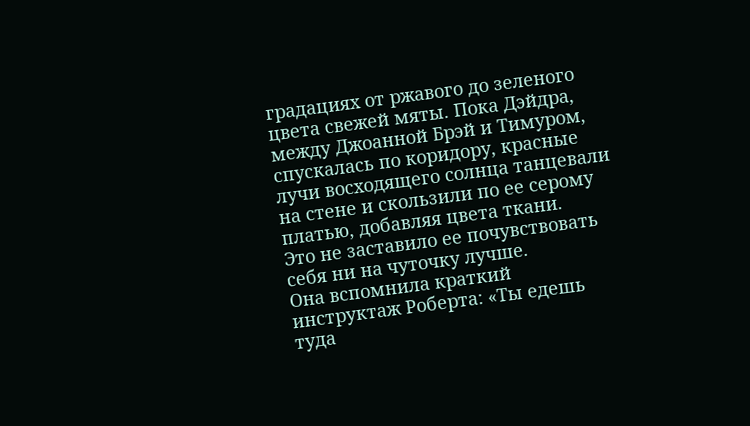градациях от ржавого до зеленого цвета свежей мяты. Пока Дэйдра, между Джоанной Брэй и Тимуром, спускалась по коридору, красные лучи восходящего солнца танцевали на стене и скользили по ее серому платью, добавляя цвета ткани.
Это не заставило ее почувствовать себя ни на чуточку лучше.
Она вспомнила краткий инструктаж Роберта: «Ты едешь туда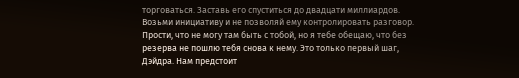торговаться. Заставь его спуститься до двадцати миллиардов. Возьми инициативу и не позволяй ему контролировать разговор. Прости, что не могу там быть с тобой, но я тебе обещаю, что без резерва не пошлю тебя снова к нему. Это только первый шаг, Дэйдра. Нам предстоит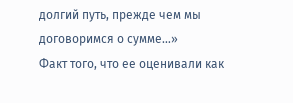долгий путь, прежде чем мы договоримся о сумме…»
Факт того, что ее оценивали как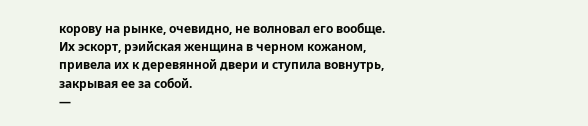корову на рынке, очевидно, не волновал его вообще.
Их эскорт, рэийская женщина в черном кожаном, привела их к деревянной двери и ступила вовнутрь, закрывая ее за собой.
—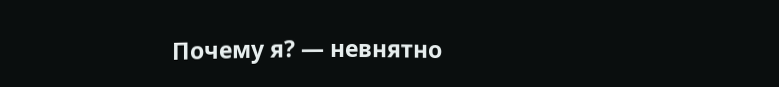Почему я? — невнятно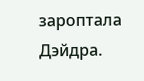зароптала Дэйдра.